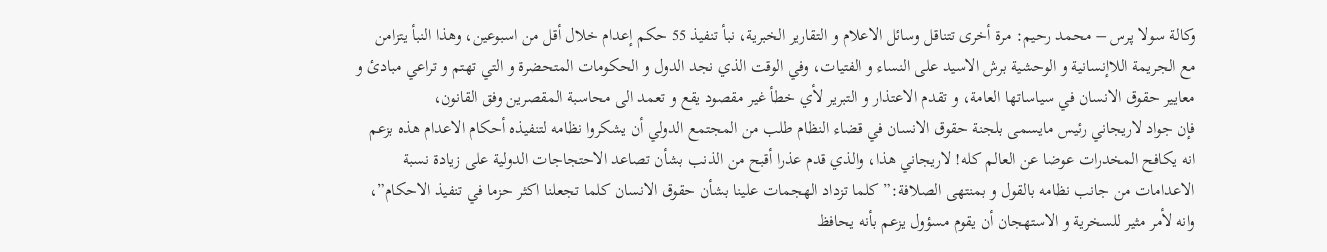وكالة سولا پرس – محمد رحيم: مرة أخرى تتناقل وسائل الاعلام و التقارير الخبرية، نبأ تنفيذ 55 حکم إعدام خلال أقل من اسبوعين، وهذا النبأ يتزامن مع الجريمة اللاإنسانية و الوحشية برش الاسيد على النساء و الفتيات، وفي الوقت الذي نجد الدول و الحکومات المتحضرة و التي تهتم و تراعي مبادئ و معايير حقوق الانسان في سياساتها العامة، و تقدم الاعتذار و التبرير لأي خطأ غير مقصود يقع و تعمد الى محاسبة المقصرين وفق القانون،
فإن جواد لاريجاني رئيس مايسمى بلجنة حقوق الانسان في قضاء النظام طلب من المجتمع الدولي أن يشکروا نظامه لتنفيذه أحکام الاعدام هذه بزعم انه يکافح المخدرات عوضا عن العالم کله! لاريجاني هذا، والذي قدم عذرا أقبح من الذنب بشأن تصاعد الاحتجاجات الدولية على زيادة نسبة الاعدامات من جانب نظامه بالقول و بمنتهى الصلافة:” كلما تزداد الهجمات علينا بشأن حقوق الانسان كلما تجعلنا اكثر حزما في تنفيذ الاحكام”، وانه لأمر مثير للسخرية و الاستهجان أن يقوم مسؤول يزعم بأنه يحافظ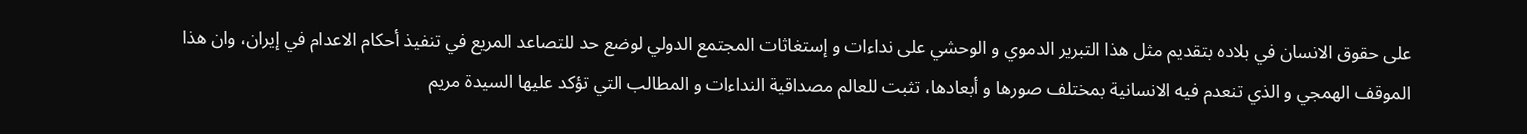على حقوق الانسان في بلاده بتقديم مثل هذا التبرير الدموي و الوحشي على نداءات و إستغاثات المجتمع الدولي لوضع حد للتصاعد المريع في تنفيذ أحکام الاعدام في إيران، وان هذا الموقف الهمجي و الذي تنعدم فيه الانسانية بمختلف صورها و أبعادها، تثبت للعالم مصداقية النداءات و المطالب التي تؤکد عليها السيدة مريم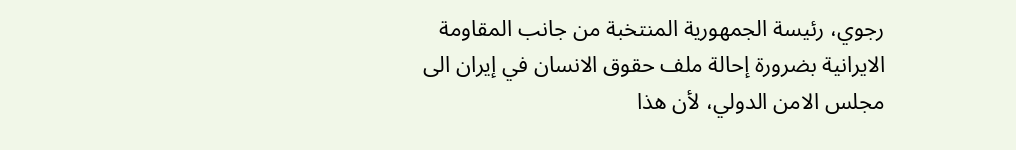رجوي، رئيسة الجمهورية المنتخبة من جانب المقاومة الايرانية بضرورة إحالة ملف حقوق الانسان في إيران الى مجلس الامن الدولي، لأن هذا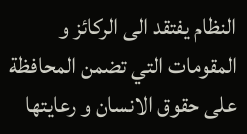النظام يفتقد الى الرکائز و المقومات التي تضمن المحافظة على حقوق الانسان و رعايتها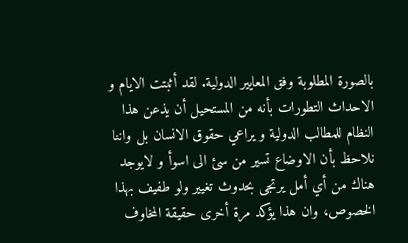بالصورة المطلوبة وفق المعايير الدولية. لقد أثبتت الايام و الاحداث التطورات بأنه من المستحيل أن يذعن هذا النظام للمطالب الدولية و يراعي حقوق الانسان بل واننا نلاحظ بأن الاوضاع تسير من سئ الى اسوأ و لايوجد هناك من أي أمل يرتجى بحدوث تغيير ولو طفيف بهذا الخصوص، وان هذا يؤکد مرة أخرى حقيقة المخاوف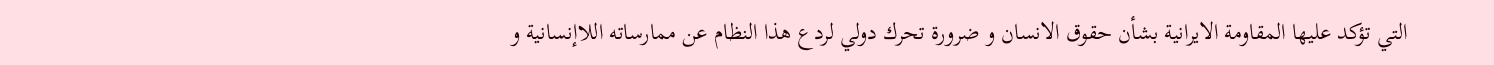التي تؤکد عليها المقاومة الايرانية بشأن حقوق الانسان و ضرورة تحرك دولي لردع هذا النظام عن ممارساته اللاإنسانية و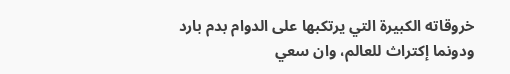خروقاته الکبيرة التي يرتکبها على الدوام بدم بارد ودونما إکتراث للعالم، وان سعي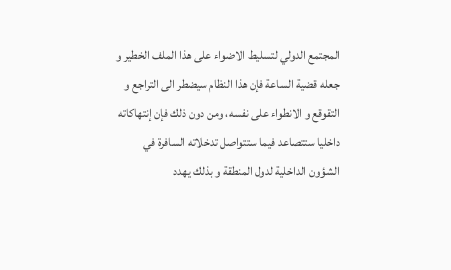المجتمع الدولي لتسليط الاضواء على هذا الملف الخطير و جعله قضية الساعة فإن هذا النظام سيضطر الى التراجع و التقوقع و الانطواء على نفسه، ومن دون ذلك فإن إنتهاکاته داخليا ستتصاعد فيما ستتواصل تدخلاته السافرة في الشؤون الداخلية لدول المنطقة و بذلك يهدد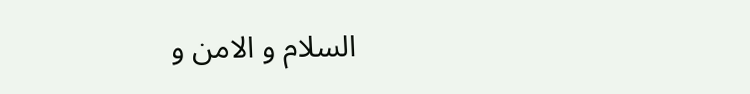السلام و الامن و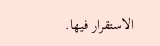الاستقرار فيها.